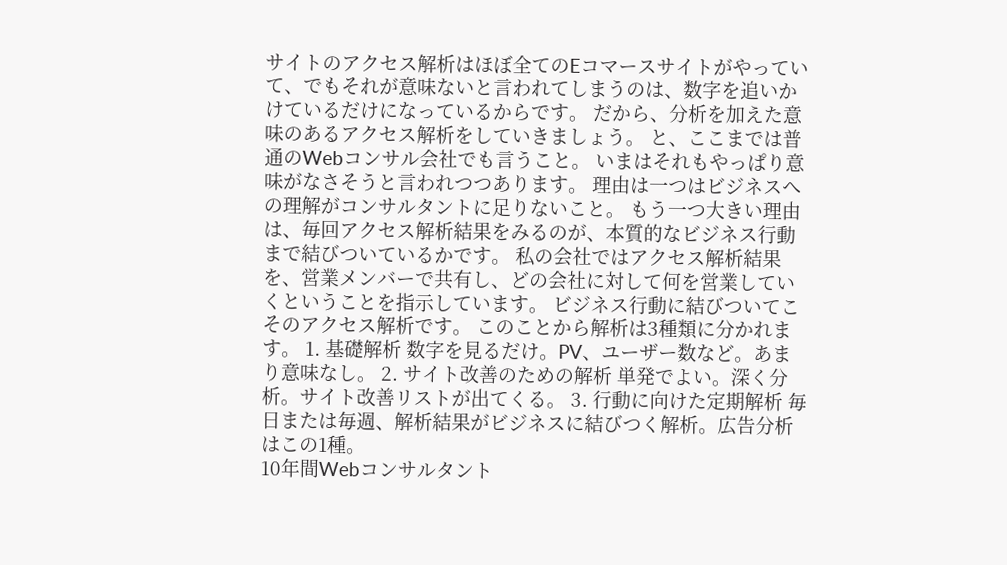サイトのアクセス解析はほぼ全てのEコマースサイトがやっていて、でもそれが意味ないと言われてしまうのは、数字を追いかけているだけになっているからです。 だから、分析を加えた意味のあるアクセス解析をしていきましょう。 と、ここまでは普通のWebコンサル会社でも言うこと。 いまはそれもやっぱり意味がなさそうと言われつつあります。 理由は一つはビジネスへの理解がコンサルタントに足りないこと。 もう一つ大きい理由は、毎回アクセス解析結果をみるのが、本質的なビジネス行動まで結びついているかです。 私の会社ではアクセス解析結果を、営業メンバーで共有し、どの会社に対して何を営業していくということを指示しています。 ビジネス行動に結びついてこそのアクセス解析です。 このことから解析は3種類に分かれます。 1. 基礎解析 数字を見るだけ。PV、ユーザー数など。あまり意味なし。 2. サイト改善のための解析 単発でよい。深く分析。サイト改善リストが出てくる。 3. 行動に向けた定期解析 毎日または毎週、解析結果がビジネスに結びつく解析。広告分析はこの1種。
10年間Webコンサルタント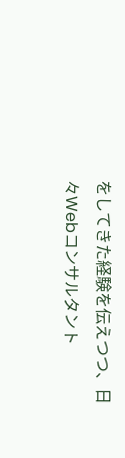をしてきた経験を伝えつつ、日々Webコンサルタント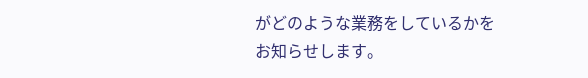がどのような業務をしているかをお知らせします。